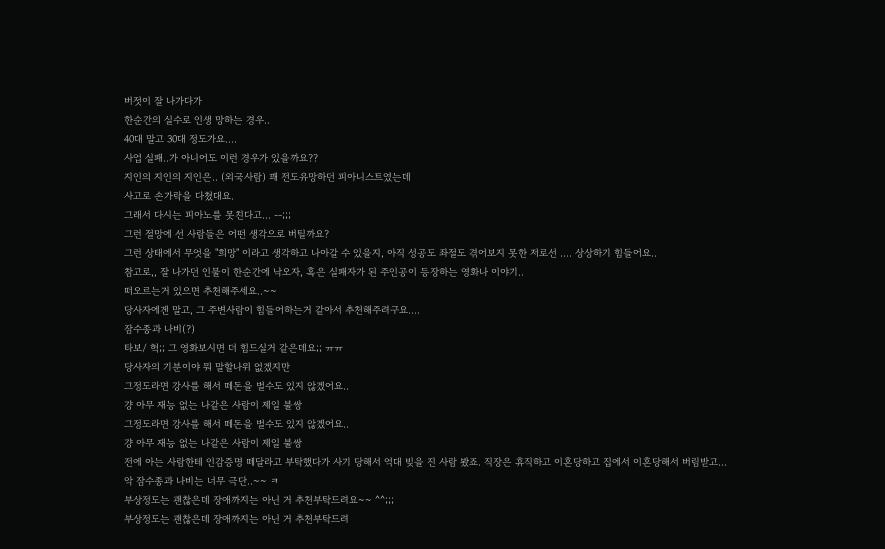버젓이 잘 나가다가
한순간의 실수로 인생 망하는 경우..
40대 말고 30대 정도가요....
사업 실패..가 아니어도 이런 경우가 있을까요??
지인의 지인의 지인은.. (외국사람) 꽤 전도유망하던 피아니스트였는데
사고로 손가락을 다쳤대요.
그래서 다시는 피아노를 못친다고... --;;;
그런 절망에 선 사람들은 어떤 생각으로 버틸까요?
그런 상태에서 무엇을 "희망" 이라고 생각하고 나아갈 수 있을지, 아직 성공도 좌절도 겪어보지 못한 저로선 .... 상상하기 힘들어요..
참고로,, 잘 나가던 인물이 한순간에 낙오자, 혹은 실패자가 된 주인공이 등장하는 영화나 이야기..
떠오르는거 있으면 추천해주세요..~~
당사자에겐 말고, 그 주변사람이 힘들어하는거 같아서 추천해주려구요....
잠수종과 나비(?)
타보/ 헉;; 그 영화보시면 더 힘드실거 같은데요;; ㅠㅠ
당사자의 기분이야 뭐 말할나위 없겠지만
그정도라면 강사를 해서 떼돈을 벌수도 있지 않겠어요..
걍 아무 재능 없는 나같은 사람이 제일 불쌍
그정도라면 강사를 해서 떼돈을 벌수도 있지 않겠어요..
걍 아무 재능 없는 나같은 사람이 제일 불쌍
전에 아는 사람한테 인감증명 떼달라고 부탁했다가 사기 당해서 억대 빚을 진 사람 봤죠. 직장은 휴직하고 이혼당하고 집에서 이혼당해서 버림받고...
악 잠수종과 나비는 너무 극단..~~ ㅋ
부상정도는 괜찮은데 장애까지는 아닌 거 추천부탁드려요~~ ^^;;;
부상정도는 괜찮은데 장애까지는 아닌 거 추천부탁드려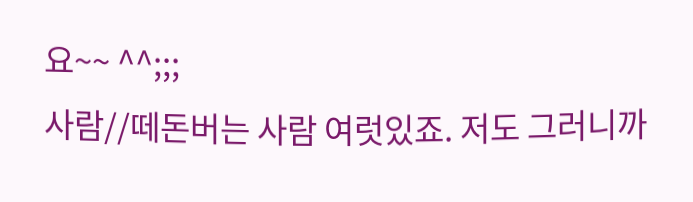요~~ ^^;;;
사람//떼돈버는 사람 여럿있죠. 저도 그러니까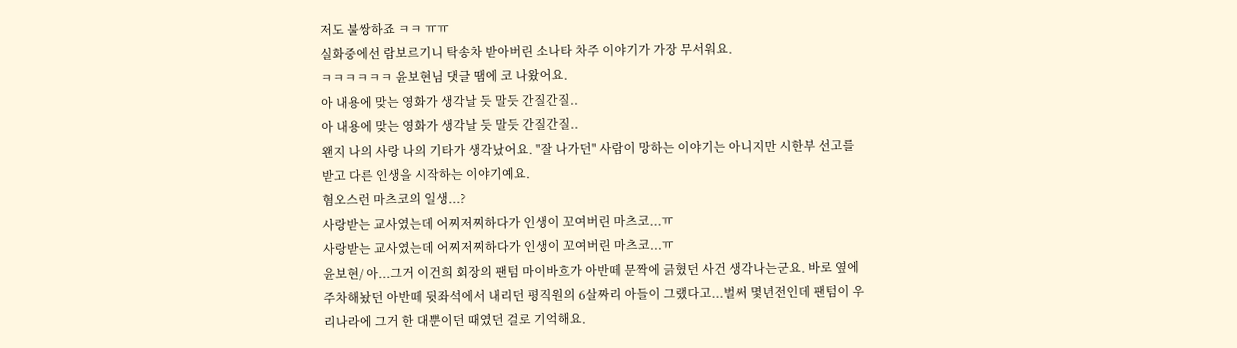저도 불쌍하죠 ㅋㅋ ㅠㅠ
실화중에선 람보르기니 탁송차 받아버린 소나타 차주 이야기가 가장 무서워요.
ㅋㅋㅋㅋㅋㅋ 윤보현님 댓글 땜에 코 나왔어요.
아 내용에 맞는 영화가 생각날 듯 말듯 간질간질..
아 내용에 맞는 영화가 생각날 듯 말듯 간질간질..
왠지 나의 사랑 나의 기타가 생각났어요. "잘 나가던" 사람이 망하는 이야기는 아니지만 시한부 선고를 받고 다른 인생을 시작하는 이야기예요.
혐오스런 마츠코의 일생...?
사랑받는 교사였는데 어찌저찌하다가 인생이 꼬여버린 마츠코...ㅠ
사랑받는 교사였는데 어찌저찌하다가 인생이 꼬여버린 마츠코...ㅠ
윤보현/ 아...그거 이건희 회장의 팬텀 마이바흐가 아반떼 문짝에 긁혔던 사건 생각나는군요. 바로 옆에 주차해놨던 아반떼 뒷좌석에서 내리던 평직원의 6살짜리 아들이 그랬다고...벌써 몇년전인데 팬텀이 우리나라에 그거 한 대뿐이던 때였던 걸로 기억해요.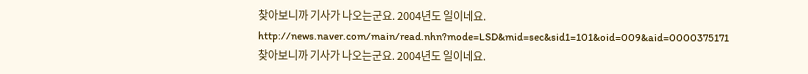찾아보니까 기사가 나오는군요. 2004년도 일이네요.
http://news.naver.com/main/read.nhn?mode=LSD&mid=sec&sid1=101&oid=009&aid=0000375171
찾아보니까 기사가 나오는군요. 2004년도 일이네요.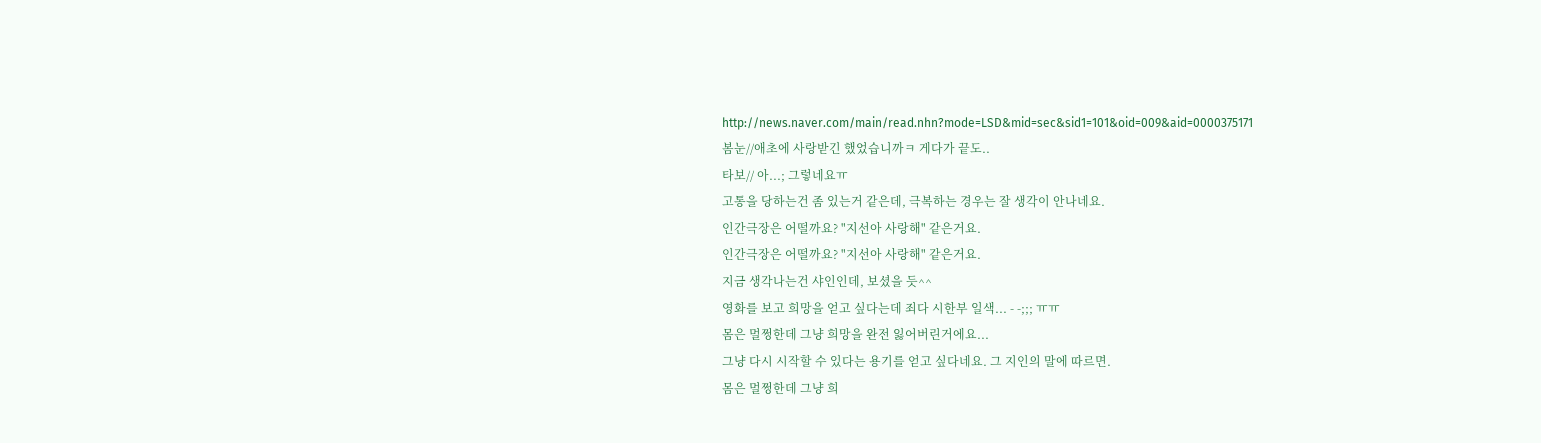http://news.naver.com/main/read.nhn?mode=LSD&mid=sec&sid1=101&oid=009&aid=0000375171
봄눈//애초에 사랑받긴 했었습니까ㅋ 게다가 끝도..
타보// 아...; 그렇네요ㅠ
고통을 당하는건 좀 있는거 같은데, 극복하는 경우는 잘 생각이 안나네요.
인간극장은 어떨까요? "지선아 사랑해" 같은거요.
인간극장은 어떨까요? "지선아 사랑해" 같은거요.
지금 생각나는건 샤인인데, 보셨을 듯^^
영화를 보고 희망을 얻고 싶다는데 죄다 시한부 일색... - -;;; ㅠㅠ
몸은 멀쩡한데 그냥 희망을 완전 잃어버린거에요...
그냥 다시 시작할 수 있다는 용기를 얻고 싶다네요. 그 지인의 말에 따르면.
몸은 멀쩡한데 그냥 희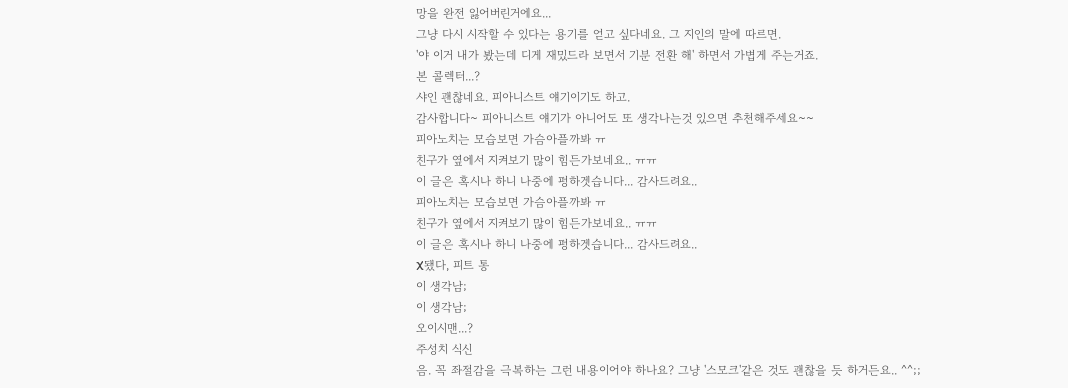망을 완전 잃어버린거에요...
그냥 다시 시작할 수 있다는 용기를 얻고 싶다네요. 그 지인의 말에 따르면.
'야 이거 내가 봤는데 디게 재밌드라 보면서 기분 전환 해' 하면서 가볍게 주는거죠.
본 콜렉터...?
샤인 괜찮네요. 피아니스트 얘기이기도 하고.
감사합니다~ 피아니스트 얘기가 아니어도 또 생각나는것 있으면 추천해주세요~~
피아노치는 모습보면 가슴아플까봐 ㅠ
친구가 옆에서 지켜보기 많이 힘든가보네요.. ㅠㅠ
이 글은 혹시나 하니 나중에 펑하겟습니다... 감사드려요..
피아노치는 모습보면 가슴아플까봐 ㅠ
친구가 옆에서 지켜보기 많이 힘든가보네요.. ㅠㅠ
이 글은 혹시나 하니 나중에 펑하겟습니다... 감사드려요..
X됐다, 피트 통
이 생각남;
이 생각남;
오이시맨...?
주성치 식신
음. 꼭 좌절감을 극복하는 그런 내용이어야 하나요? 그냥 '스모크'같은 것도 괜찮을 듯 하거든요.. ^^;;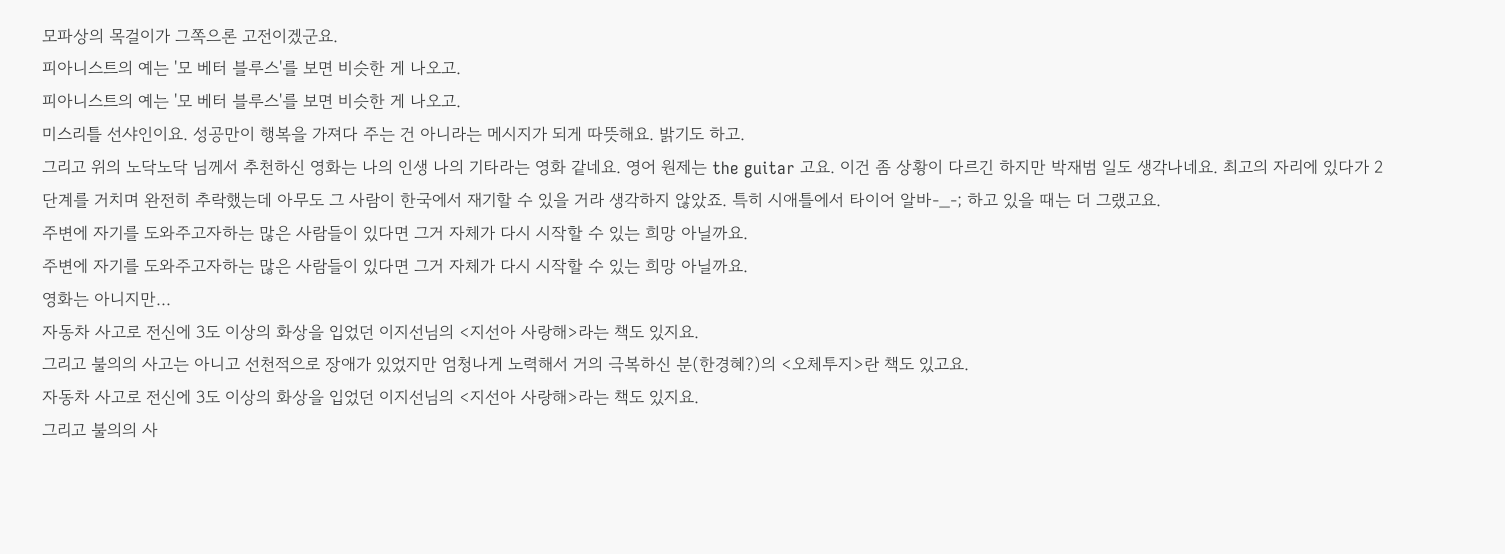모파상의 목걸이가 그쪽으론 고전이겠군요.
피아니스트의 예는 '모 베터 블루스'를 보면 비슷한 게 나오고.
피아니스트의 예는 '모 베터 블루스'를 보면 비슷한 게 나오고.
미스리틀 선샤인이요. 성공만이 행복을 가져다 주는 건 아니라는 메시지가 되게 따뜻해요. 밝기도 하고.
그리고 위의 노닥노닥 님께서 추천하신 영화는 나의 인생 나의 기타라는 영화 같네요. 영어 원제는 the guitar 고요. 이건 좀 상황이 다르긴 하지만 박재범 일도 생각나네요. 최고의 자리에 있다가 2단계를 거치며 완전히 추락했는데 아무도 그 사람이 한국에서 재기할 수 있을 거라 생각하지 않았죠. 특히 시애틀에서 타이어 알바-_-; 하고 있을 때는 더 그랬고요.
주변에 자기를 도와주고자하는 많은 사람들이 있다면 그거 자체가 다시 시작할 수 있는 희망 아닐까요.
주변에 자기를 도와주고자하는 많은 사람들이 있다면 그거 자체가 다시 시작할 수 있는 희망 아닐까요.
영화는 아니지만...
자동차 사고로 전신에 3도 이상의 화상을 입었던 이지선님의 <지선아 사랑해>라는 책도 있지요.
그리고 불의의 사고는 아니고 선천적으로 장애가 있었지만 엄청나게 노력해서 거의 극복하신 분(한경혜?)의 <오체투지>란 책도 있고요.
자동차 사고로 전신에 3도 이상의 화상을 입었던 이지선님의 <지선아 사랑해>라는 책도 있지요.
그리고 불의의 사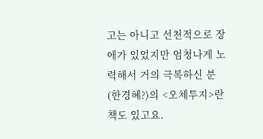고는 아니고 선천적으로 장애가 있었지만 엄청나게 노력해서 거의 극복하신 분(한경혜?)의 <오체투지>란 책도 있고요.